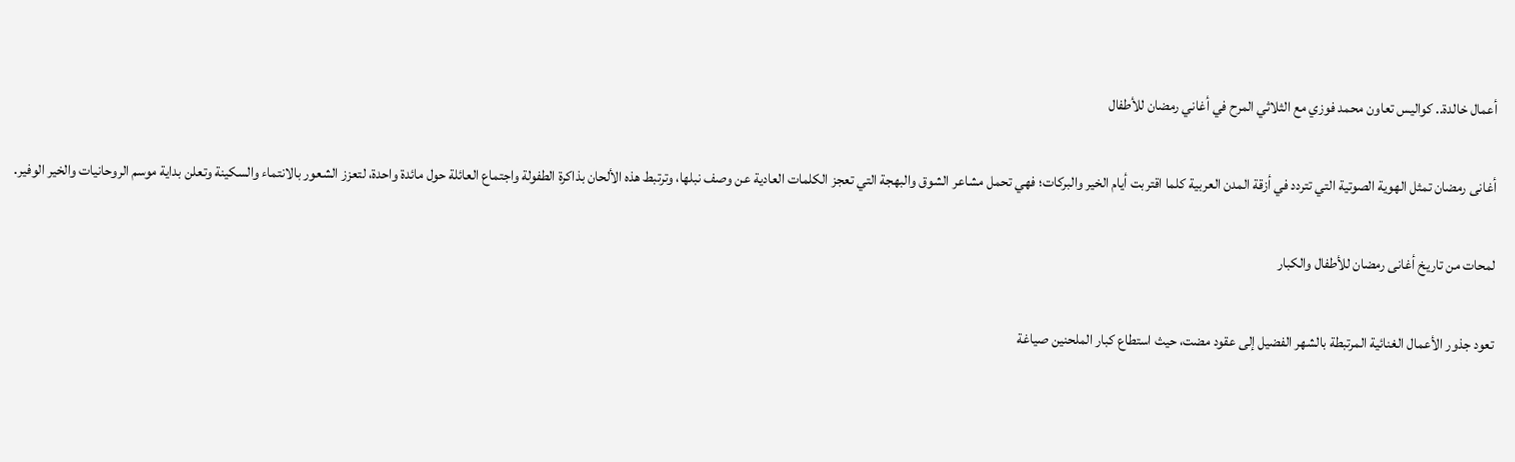أعمال خالدة.. كواليس تعاون محمد فوزي مع الثلاثي المرح في أغاني رمضان للأطفال

أغانى رمضان تمثل الهوية الصوتية التي تتردد في أزقة المدن العربية كلما اقتربت أيام الخير والبركات؛ فهي تحمل مشاعر الشوق والبهجة التي تعجز الكلمات العادية عن وصف نبلها، وترتبط هذه الألحان بذاكرة الطفولة واجتماع العائلة حول مائدة واحدة، لتعزز الشعور بالانتماء والسكينة وتعلن بداية موسم الروحانيات والخير الوفير.

لمحات من تاريخ أغانى رمضان للأطفال والكبار

تعود جذور الأعمال الغنائية المرتبطة بالشهر الفضيل إلى عقود مضت، حيث استطاع كبار الملحنين صياغة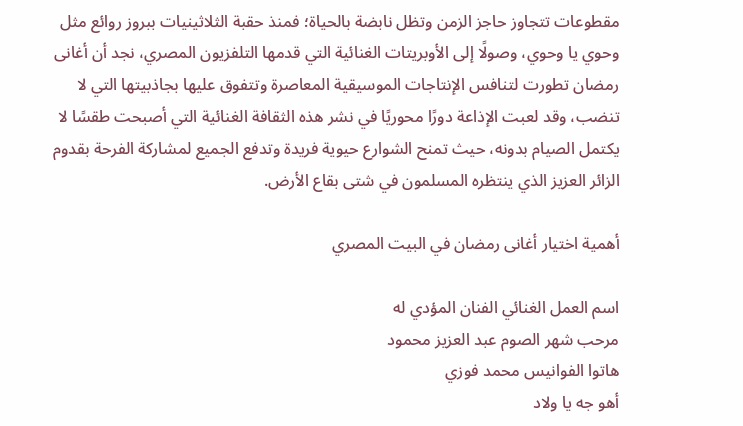مقطوعات تتجاوز حاجز الزمن وتظل نابضة بالحياة؛ فمنذ حقبة الثلاثينيات ببروز روائع مثل وحوي يا وحوي، وصولًا إلى الأوبريتات الغنائية التي قدمها التلفزيون المصري، نجد أن أغانى رمضان تطورت لتنافس الإنتاجات الموسيقية المعاصرة وتتفوق عليها بجاذبيتها التي لا تنضب، وقد لعبت الإذاعة دورًا محوريًا في نشر هذه الثقافة الغنائية التي أصبحت طقسًا لا يكتمل الصيام بدونه، حيث تمنح الشوارع حيوية فريدة وتدفع الجميع لمشاركة الفرحة بقدوم الزائر العزيز الذي ينتظره المسلمون في شتى بقاع الأرض.

أهمية اختيار أغانى رمضان في البيت المصري

اسم العمل الغنائي الفنان المؤدي له
مرحب شهر الصوم عبد العزيز محمود
هاتوا الفوانيس محمد فوزي
أهو جه يا ولاد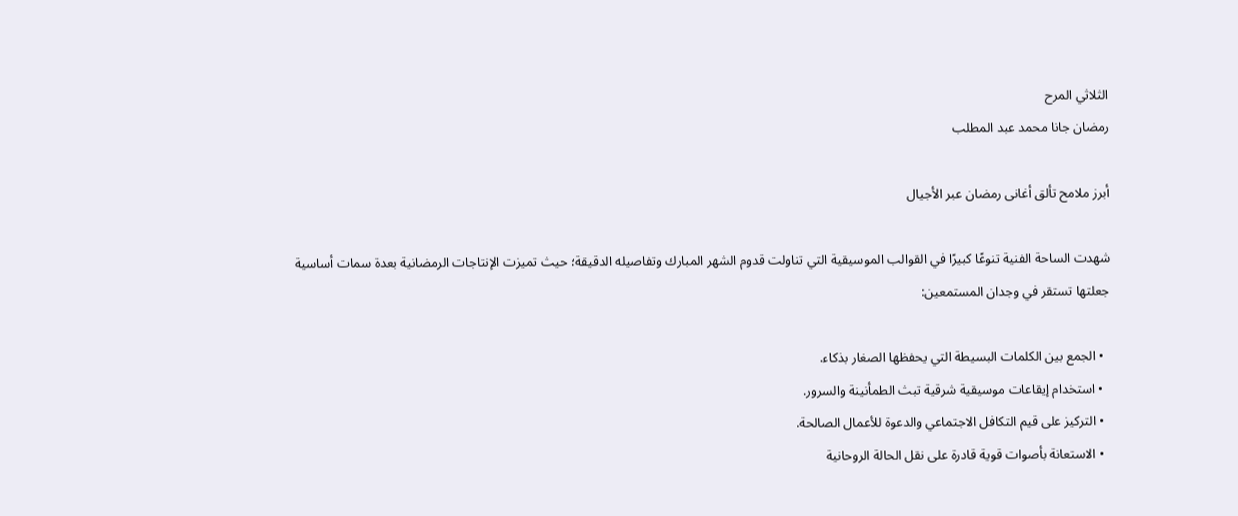الثلاثي المرح
رمضان جانا محمد عبد المطلب

أبرز ملامح تألق أغانى رمضان عبر الأجيال

شهدت الساحة الفنية تنوعًا كبيرًا في القوالب الموسيقية التي تناولت قدوم الشهر المبارك وتفاصيله الدقيقة؛ حيث تميزت الإنتاجات الرمضانية بعدة سمات أساسية جعلتها تستقر في وجدان المستمعين:

  • الجمع بين الكلمات البسيطة التي يحفظها الصغار بذكاء.
  • استخدام إيقاعات موسيقية شرقية تبث الطمأنينة والسرور.
  • التركيز على قيم التكافل الاجتماعي والدعوة للأعمال الصالحة.
  • الاستعانة بأصوات قوية قادرة على نقل الحالة الروحانية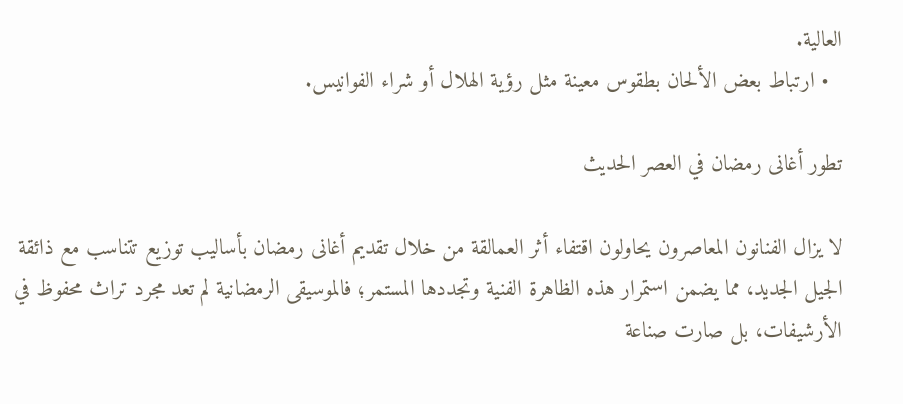العالية.
  • ارتباط بعض الألحان بطقوس معينة مثل رؤية الهلال أو شراء الفوانيس.

تطور أغانى رمضان في العصر الحديث

لا يزال الفنانون المعاصرون يحاولون اقتفاء أثر العمالقة من خلال تقديم أغانى رمضان بأساليب توزيع تتناسب مع ذائقة الجيل الجديد، مما يضمن استمرار هذه الظاهرة الفنية وتجددها المستمر؛ فالموسيقى الرمضانية لم تعد مجرد تراث محفوظ في الأرشيفات، بل صارت صناعة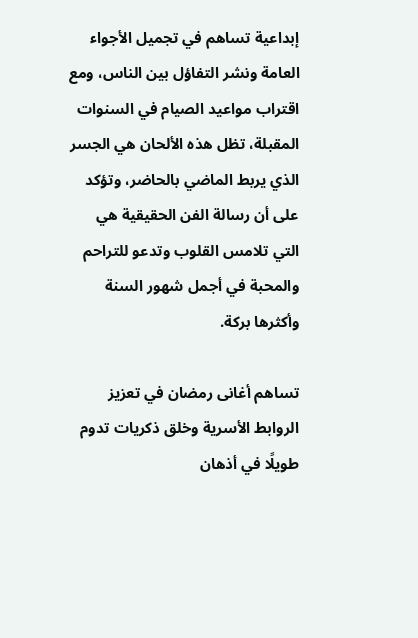إبداعية تساهم في تجميل الأجواء العامة ونشر التفاؤل بين الناس، ومع اقتراب مواعيد الصيام في السنوات المقبلة، تظل هذه الألحان هي الجسر الذي يربط الماضي بالحاضر، وتؤكد على أن رسالة الفن الحقيقية هي التي تلامس القلوب وتدعو للتراحم والمحبة في أجمل شهور السنة وأكثرها بركة.

تساهم أغانى رمضان في تعزيز الروابط الأسرية وخلق ذكريات تدوم طويلًا في أذهان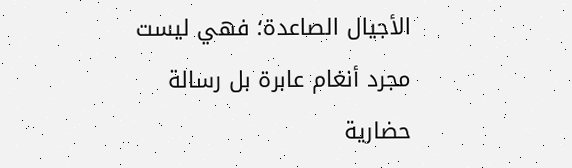الأجيال الصاعدة؛ فهي ليست مجرد أنغام عابرة بل رسالة حضارية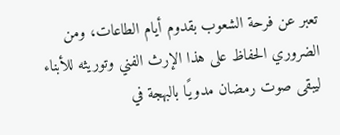تعبر عن فرحة الشعوب بقدوم أيام الطاعات، ومن الضروري الحفاظ على هذا الإرث الفني وتوريثه للأبناء ليبقى صوت رمضان مدويًا بالبهجة في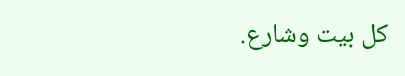كل بيت وشارع.